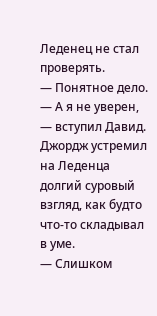Леденец не стал проверять.
— Понятное дело.
— А я не уверен, — вступил Давид.
Джордж устремил на Леденца долгий суровый взгляд, как будто что-то складывал в уме.
— Слишком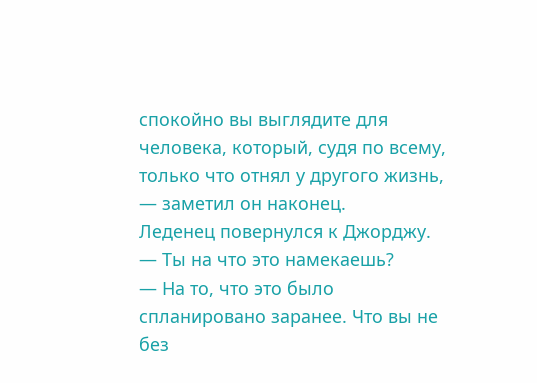спокойно вы выглядите для человека, который, судя по всему, только что отнял у другого жизнь, — заметил он наконец.
Леденец повернулся к Джорджу.
— Ты на что это намекаешь?
— На то, что это было спланировано заранее. Что вы не без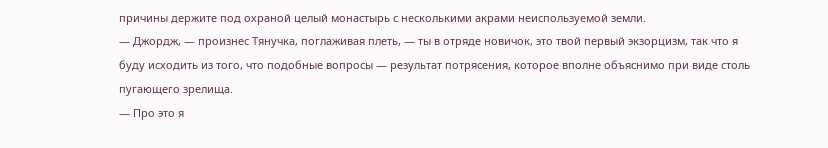причины держите под охраной целый монастырь с несколькими акрами неиспользуемой земли.
— Джордж, — произнес Тянучка, поглаживая плеть, — ты в отряде новичок, это твой первый экзорцизм, так что я буду исходить из того, что подобные вопросы — результат потрясения, которое вполне объяснимо при виде столь пугающего зрелища.
— Про это я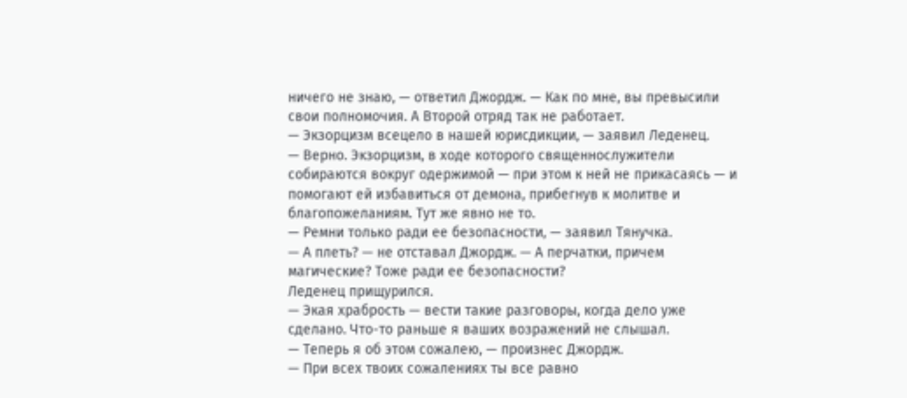ничего не знаю, — ответил Джордж. — Как по мне, вы превысили свои полномочия. А Второй отряд так не работает.
— Экзорцизм всецело в нашей юрисдикции, — заявил Леденец.
— Верно. Экзорцизм, в ходе которого священнослужители собираются вокруг одержимой — при этом к ней не прикасаясь — и помогают ей избавиться от демона, прибегнув к молитве и благопожеланиям. Тут же явно не то.
— Ремни только ради ее безопасности, — заявил Тянучка.
— А плеть? — не отставал Джордж. — А перчатки, причем магические? Тоже ради ее безопасности?
Леденец прищурился.
— Экая храбрость — вести такие разговоры, когда дело уже сделано. Что-то раньше я ваших возражений не слышал.
— Теперь я об этом сожалею, — произнес Джордж.
— При всех твоих сожалениях ты все равно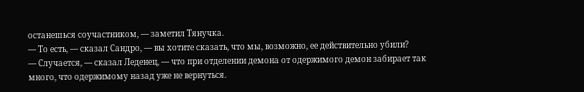останешься соучастником, — заметил Тянучка.
— То есть, — сказал Сандро, — вы хотите сказать, что мы, возможно, ее действительно убили?
— Случается, — сказал Леденец, — что при отделении демона от одержимого демон забирает так много, что одержимому назад уже не вернуться.